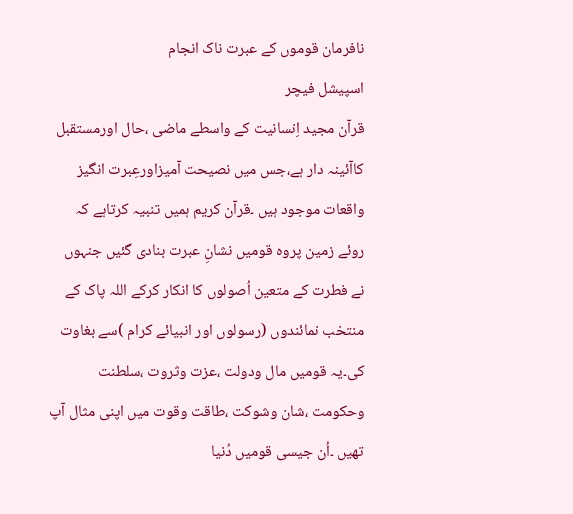نافرمان قوموں کے عبرت ناک انجام
اسپیشل فیچر
قرآن مجید اِنسانیت کے واسطے ماضی ،حال اورمستقبل کاآئینہ دار ہے،جس میں نصیحت آمیزاورعِبرت انگیز واقعات موجود ہیں ۔قرآن کریم ہمیں تنبیہ کرتاہے کہ روئے زمین پروہ قومیں نشانِ عبرت بنادی گئیں جنہوں نے فطرت کے متعین اُصولوں کا انکار کرکے اللہ پاک کے منتخب نمائندوں (رسولوں اور انبیائے کرام )سے بغاوت کی۔یہ قومیں مال ودولت ،عزت وثروت ،سلطنت وحکومت ،شان وشوکت ،طاقت وقوت میں اپنی مثال آپ تھیں ۔اُن جیسی قومیں دُنیا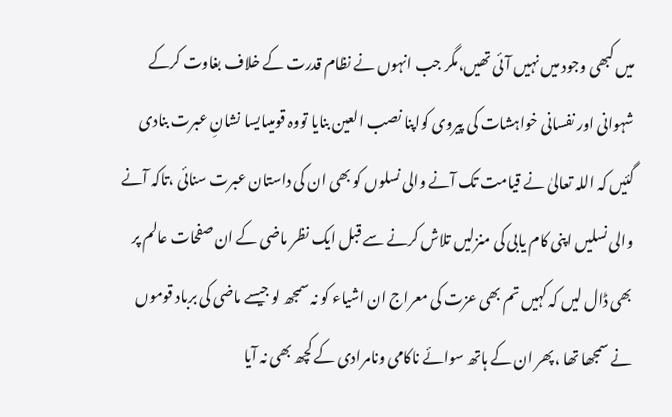میں کبھی وجود میں نہیں آئی تھیں،مگر جب انہوں نے نظام قدرت کے خلاف بغاوت کرکے شہوانی اور نفسانی خواہشات کی پیروی کواپنا نصب العین بنایا تووہ قومیںایسا نشانِ عبرت بنادی گئیں کہ اللہ تعالیٰ نے قیامت تک آنے والی نسلوں کو بھی ان کی داستان عبرت سنائی ،تاکہ آنے والی نسلیں اپنی کام یابی کی منزلیں تلاش کرنے سے قبل ایک نظر ماضی کے ان صفحات عالم پر بھی ڈال لیں کہ کہیں تم بھی عزت کی معراج ان اشیاء کو نہ سمجھ لو جیسے ماضی کی برباد قوموں نے سمجھا تھا ،پھر ان کے ہاتھ سوائے ناکامی ونامرادی کے کچھ بھی نہ آیا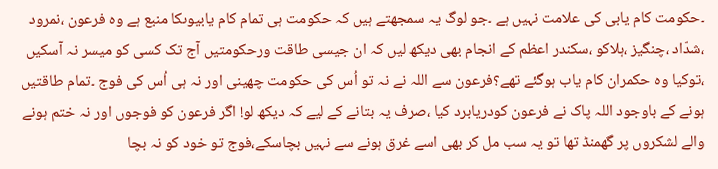۔حکومت کام یابی کی علامت نہیں ہے ۔جو لوگ یہ سمجھتے ہیں کہ حکومت ہی تمام کام یابیوںکا منبع ہے وہ فرعون ،نمرود ،شدّاد ،چنگیز ،ہلاکو ،سکندر اعظم کے انجام بھی دیکھ لیں کہ ان جیسی طاقت ورحکومتیں آج تک کسی کو میسر نہ آسکیں ،توکیا وہ حکمران کام یاب ہوگئے تھے؟فرعون سے اللہ نے نہ تو اُس کی حکومت چھینی اور نہ ہی اُس کی فوج ۔تمام طاقتیں ہونے کے باوجود اللہ پاک نے فرعون کودریابرد کیا ،صرف یہ بتانے کے لیے کہ دیکھ لو! اگر فرعون کو فوجوں اور نہ ختم ہونے والے لشکروں پر گھمنڈ تھا تو یہ سب مل کر بھی اسے غرق ہونے سے نہیں بچاسکے،فوج تو خود کو نہ بچا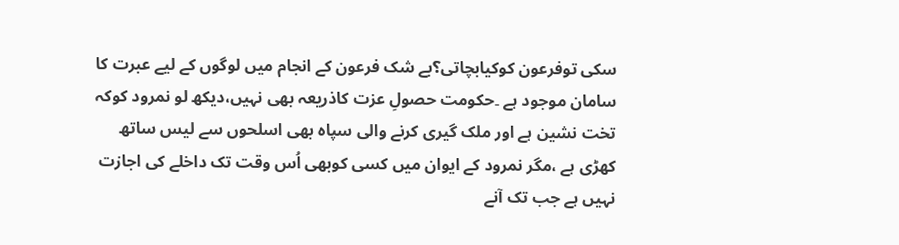سکی توفرعون کوکیابچاتی؟بے شک فرعون کے انجام میں لوگوں کے لیے عبرت کا سامان موجود ہے ۔حکومت حصولِ عزت کاذریعہ بھی نہیں،دیکھ لو نمرود کوکہ تخت نشین ہے اور ملک گیری کرنے والی سپاہ بھی اسلحوں سے لیس ساتھ کھڑی ہے ،مگر نمرود کے ایوان میں کسی کوبھی اُس وقت تک داخلے کی اجازت نہیں ہے جب تک آنے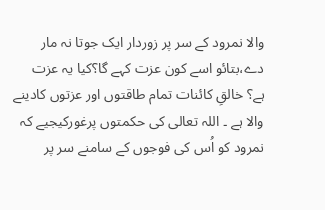والا نمرود کے سر پر زوردار ایک جوتا نہ مار دے،بتائو اسے کون عزت کہے گا؟کیا یہ عزت ہے؟ خالقِ کائنات تمام طاقتوں اور عزتوں کادینے والا ہے ۔ اللہ تعالی کی حکمتوں پرغورکیجیے کہ نمرود کو اُس کی فوجوں کے سامنے سر پر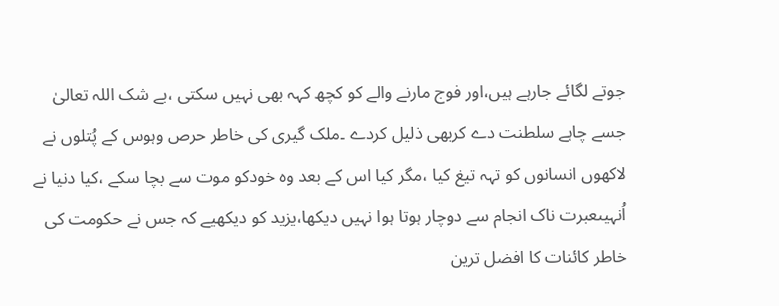جوتے لگائے جارہے ہیں،اور فوج مارنے والے کو کچھ کہہ بھی نہیں سکتی ،بے شک اللہ تعالیٰ جسے چاہے سلطنت دے کربھی ذلیل کردے ۔ملک گیری کی خاطر حرص وہوس کے پُتلوں نے لاکھوں انسانوں کو تہہ تیغ کیا ،مگر کیا اس کے بعد وہ خودکو موت سے بچا سکے ،کیا دنیا نے اُنہیںعبرت ناک انجام سے دوچار ہوتا ہوا نہیں دیکھا،یزید کو دیکھیے کہ جس نے حکومت کی خاطر کائنات کا افضل ترین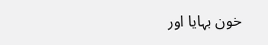خون بہایا اور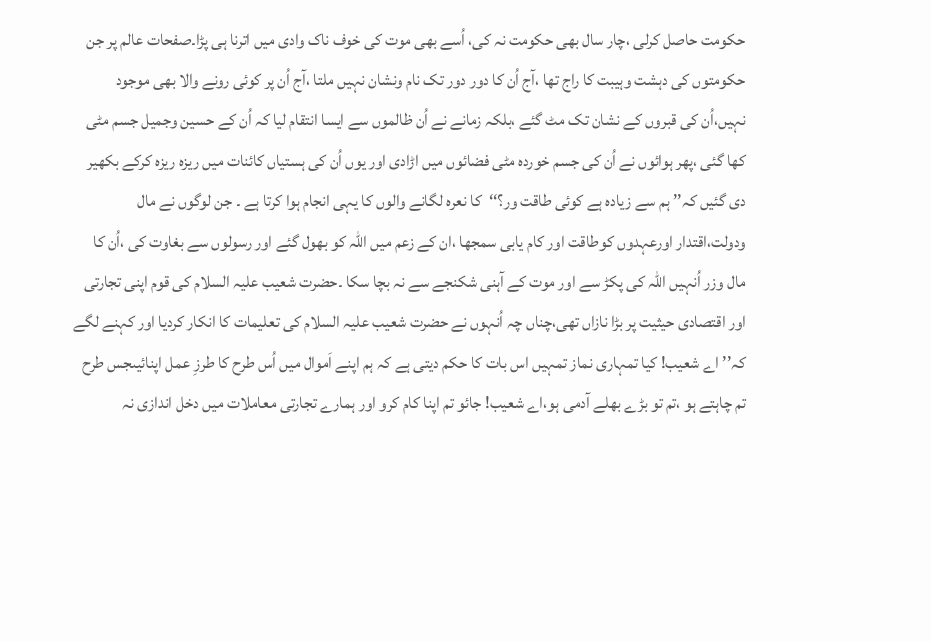حکومت حاصل کرلی ،چار سال بھی حکومت نہ کی، اُسے بھی موت کی خوف ناک وادی میں اترنا ہی پڑا۔صفحات عالم پر جن حکومتوں کی دہشت وہیبت کا راج تھا ،آج اُن کا دور دور تک نام ونشان نہیں ملتا ،آج اُن پر کوئی رونے والا بھی موجود نہیں،اُن کی قبروں کے نشان تک مٹ گئے ،بلکہ زمانے نے اُن ظالموں سے ایسا انتقام لیا کہ اُن کے حسین وجمیل جسم مٹی کھا گئی ،پھر ہوائوں نے اُن کی جسم خوردہ مٹی فضائوں میں اڑادی اور یوں اُن کی ہستیاں کائنات میں ریزہ ریزہ کرکے بکھیر دی گئیں کہ’’ ہم سے زیادہ ہے کوئی طاقت ور؟‘‘کا نعرہ لگانے والوں کا یہی انجام ہوا کرتا ہے ۔ جن لوگوں نے مال ودولت،اقتدار اورعہدوں کوطاقت اور کام یابی سمجھا ،ان کے زعم میں اللہ کو بھول گئے اور رسولوں سے بغاوت کی ،اُن کا مال وزر اُنہیں اللہ کی پکڑ سے اور موت کے آہنی شکنجے سے نہ بچا سکا ۔حضرت شعیب علیہ السلام کی قوم اپنی تجارتی اور اقتصادی حیثیت پر بڑا نازاں تھی،چناں چہ اُنہوں نے حضرت شعیب علیہ السلام کی تعلیمات کا انکار کردیا اور کہنے لگے کہ’’ اے شعیب! کیا تمہاری نماز تمہیں اس بات کا حکم دیتی ہے کہ ہم اپنے اَموال میں اُس طرح کا طرزِ عمل اپنائیںجس طرح تم چاہتے ہو ،تم تو بڑے بھلے آدمی ہو،اے شعیب! جائو تم اپنا کام کرو اور ہمارے تجارتی معاملات میں دخل اندازی نہ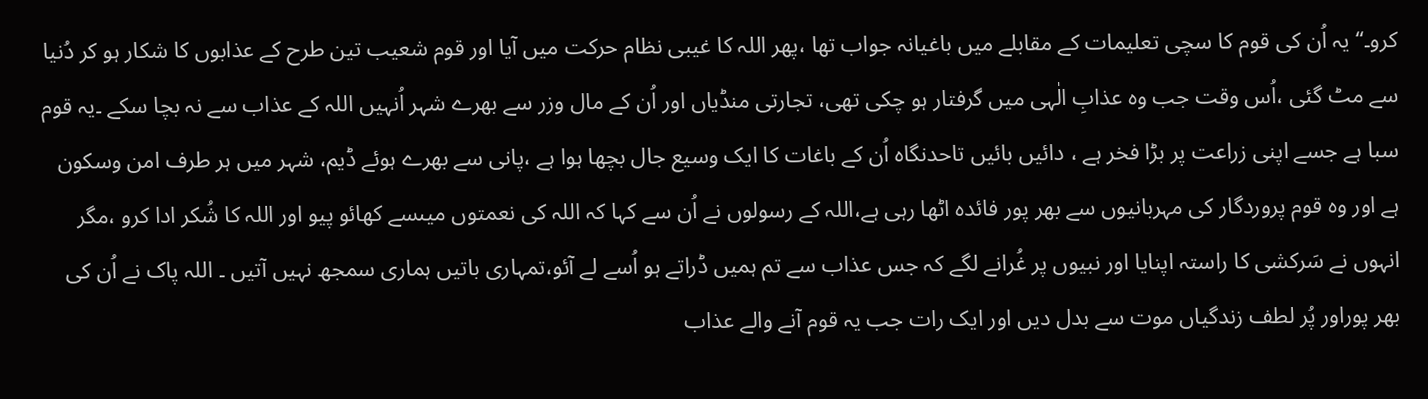کرو۔‘‘یہ اُن کی قوم کا سچی تعلیمات کے مقابلے میں باغیانہ جواب تھا ،پھر اللہ کا غیبی نظام حرکت میں آیا اور قوم شعیب تین طرح کے عذابوں کا شکار ہو کر دُنیا سے مٹ گئی ،اُس وقت جب وہ عذابِ الٰہی میں گرفتار ہو چکی تھی، تجارتی منڈیاں اور اُن کے مال وزر سے بھرے شہر اُنہیں اللہ کے عذاب سے نہ بچا سکے ۔یہ قوم سبا ہے جسے اپنی زراعت پر بڑا فخر ہے ، دائیں بائیں تاحدنگاہ اُن کے باغات کا ایک وسیع جال بچھا ہوا ہے ،پانی سے بھرے ہوئے ڈیم، شہر میں ہر طرف امن وسکون ہے اور وہ قوم پروردگار کی مہربانیوں سے بھر پور فائدہ اٹھا رہی ہے،اللہ کے رسولوں نے اُن سے کہا کہ اللہ کی نعمتوں میںسے کھائو پیو اور اللہ کا شُکر ادا کرو ،مگر انہوں نے سَرکشی کا راستہ اپنایا اور نبیوں پر غُرانے لگے کہ جس عذاب سے تم ہمیں ڈراتے ہو اُسے لے آئو،تمہاری باتیں ہماری سمجھ نہیں آتیں ۔ اللہ پاک نے اُن کی بھر پوراور پُر لطف زندگیاں موت سے بدل دیں اور ایک رات جب یہ قوم آنے والے عذاب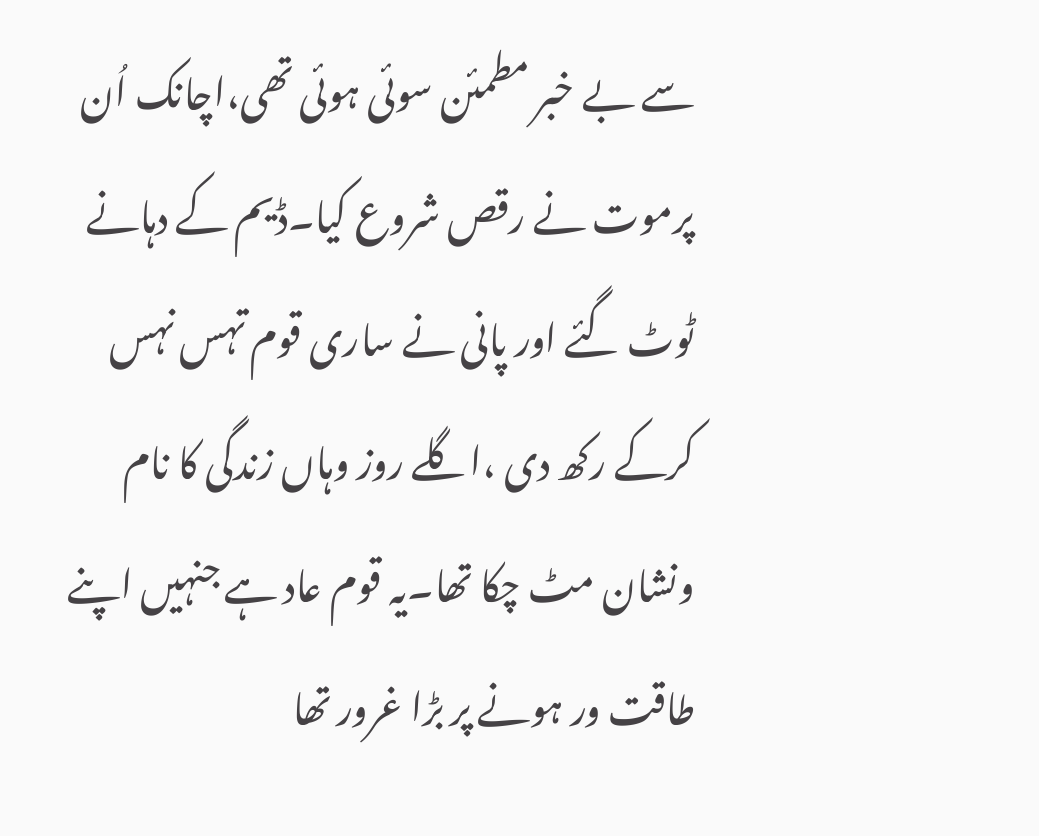سے بے خبر مطمئن سوئی ہوئی تھی،اچانک اُن پرموت نے رقص شروع کیا۔ڈیم کے دہانے ٹوٹ گئے اور پانی نے ساری قوم تہس نہس کرکے رکھ دی ،اگلے روز وہاں زندگی کا نام ونشان مٹ چکا تھا۔یہ قوم عاد ہے جنہیں اپنے طاقت ور ہونے پر بڑا غرور تھا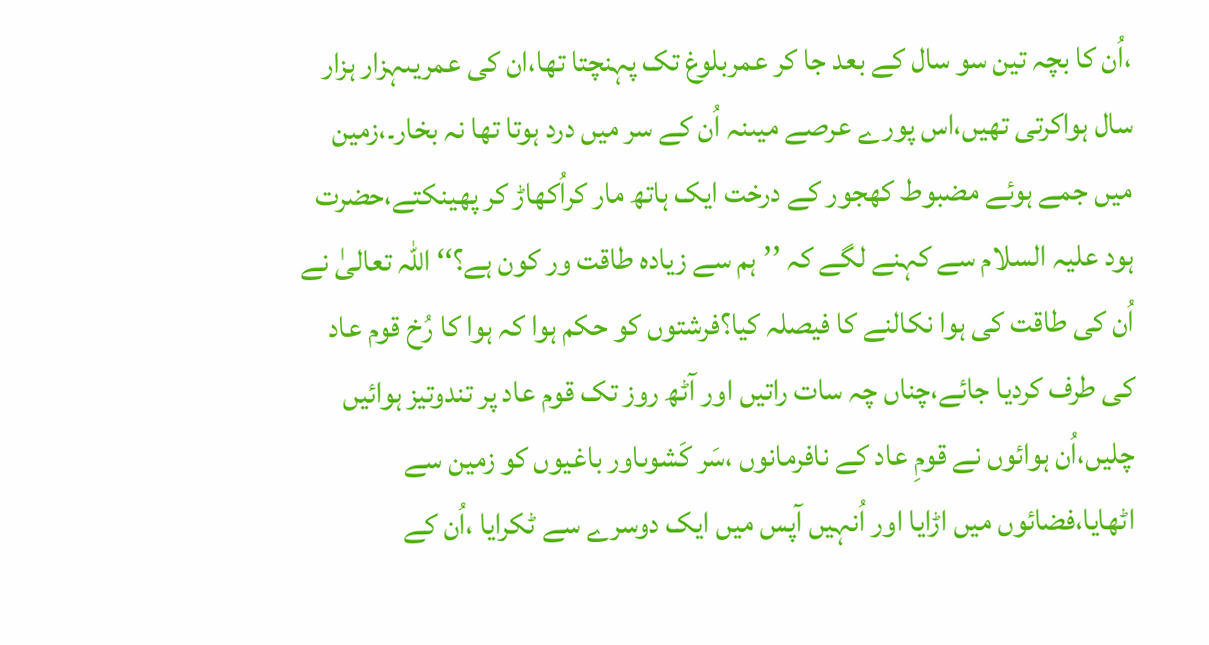،اُن کا بچہ تین سو سال کے بعد جا کر عمربلوغ تک پہنچتا تھا،ان کی عمریںہزار ہزار سال ہواکرتی تھیں،اس پورے عرصے میںنہ اُن کے سر میں درد ہوتا تھا نہ بخار۔،زمین میں جمے ہوئے مضبوط کھجور کے درخت ایک ہاتھ مار کراُکھاڑ کر پھینکتے،حضرت ہود علیہ السلام سے کہنے لگے کہ ’’ہم سے زیادہ طاقت ور کون ہے؟‘‘ اللہ تعالیٰ نے اُن کی طاقت کی ہوا نکالنے کا فیصلہ کیا؟فرشتوں کو حکم ہوا کہ ہوا کا رُخ قوم عاد کی طرف کردیا جائے،چناں چہ سات راتیں اور آٹھ روز تک قوم عاد پر تندوتیز ہوائیں چلیں،اُن ہوائوں نے قومِ عاد کے نافرمانوں ،سَر کَشوںاور باغیوں کو زمین سے اٹھایا،فضائوں میں اڑایا اور اُنہیں آپس میں ایک دوسرے سے ٹکرایا ،اُن کے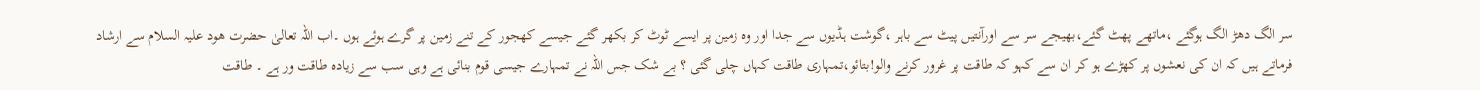سر الگ دھڑ الگ ہوگئے ،ماتھے پھٹ گئے،بھیجے سر سے اورآنتیں پیٹ سے باہر ،گوشت ہڈیوں سے جدا اور وہ زمین پر ایسے ٹوٹ کر بکھر گئے جیسے کھجور کے تنے زمین پر گرے ہوئے ہوں ۔اب اللہ تعالیٰ حضرت ھود علیہ السلام سے ارشاد فرماتے ہیں کہ ان کی نعشوں پر کھڑے ہو کر ان سے کہو کہ طاقت پر غرور کرنے والو!بتائو،تمہاری طاقت کہاں چلی گئی ؟ بے شک جس اللہ نے تمہارے جیسی قوم بنائی ہے وہی سب سے زیادہ طاقت ور ہے ۔ طاقت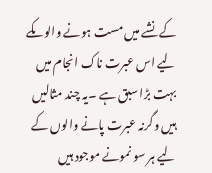کے نشے میں مست ہونے والوںکے لیے اس عبرت ناک انجام میں بہت بڑا سبق ہے ۔یہ چند مثالیں ہیں وگرنہ عبرت پانے والوں کے لیے ہر سو نمونے موجود ہیں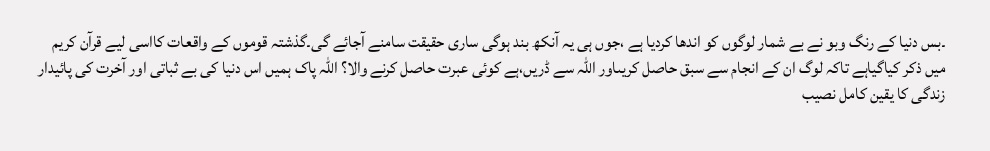۔بس دنیا کے رنگ وبو نے بے شمار لوگوں کو اندھا کردیا ہے ،جوں ہی یہ آنکھ بند ہوگی ساری حقیقت سامنے آجائے گی۔گذشتہ قوموں کے واقعات کااسی لیے قرآن کریم میں ذکر کیاگیاہے تاکہ لوگ ان کے انجام سے سبق حاصل کریںاور اللہ سے ڈریں،ہے کوئی عبرت حاصل کرنے والا؟ اللہ پاک ہمیں اس دنیا کی بے ثباتی اور آخرت کی پائیدار زندگی کا یقین کامل نصیب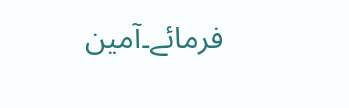فرمائے۔آمین